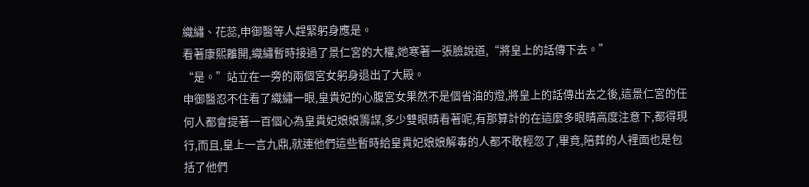織繡、花蕊,申御醫等人趕緊躬身應是。
看著康熙離開,織繡暫時接過了景仁宮的大權,她寒著一張臉說道,“將皇上的話傳下去。”
“是。”站立在一旁的兩個宮女躬身退出了大殿。
申御醫忍不住看了織繡一眼,皇貴妃的心腹宮女果然不是個省油的燈,將皇上的話傳出去之後,這景仁宮的任何人都會提著一百個心為皇貴妃娘娘籌謀,多少雙眼睛看著呢,有那算計的在這麼多眼睛高度注意下,都得現行,而且,皇上一言九鼎,就連他們這些暫時給皇貴妃娘娘解毒的人都不敢輕忽了,畢竟,陪葬的人裡面也是包括了他們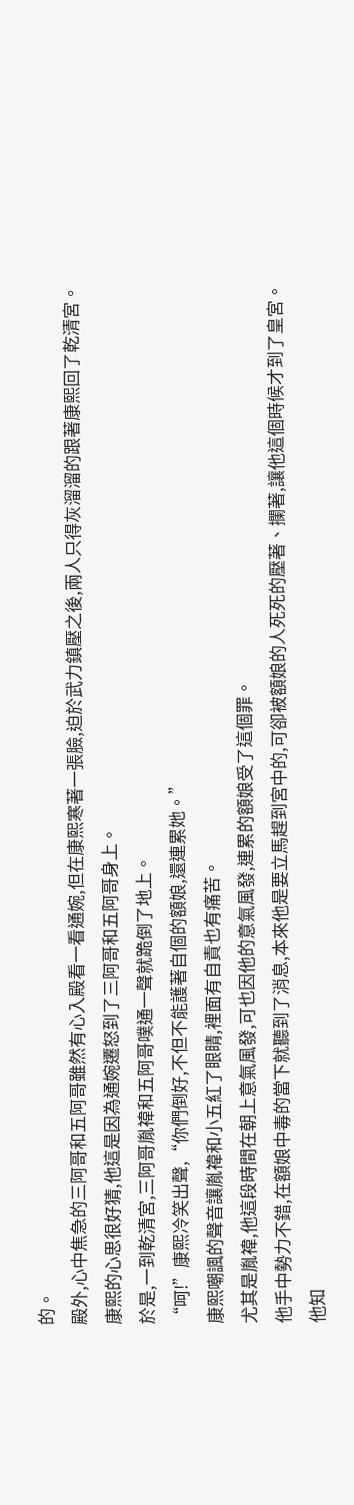的。
殿外,心中焦急的三阿哥和五阿哥雖然有心入殿看一看通婉,但在康熙寒著一張臉,迫於武力鎮壓之後,兩人只得灰溜溜的跟著康熙回了乾清宮。
康熙的心思很好猜,他這是因為通婉遷怒到了三阿哥和五阿哥身上。
於是,一到乾清宮,三阿哥胤禕和五阿哥噗通一聲就跪倒了地上。
“呵!”康熙冷笑出聲,“你們倒好,不但不能護著自個的額娘,還連累她。”
康熙嘲諷的聲音讓胤禕和小五紅了眼睛,裡面有自責也有痛苦。
尤其是胤禕,他這段時間在朝上意氣風發,可也因他的意氣風發,連累的額娘受了這個罪。
他手中勢力不錯,在額娘中毒的當下就聽到了消息,本來他是要立馬趕到宮中的,可卻被額娘的人死死的壓著、攔著,讓他這個時候才到了皇宮。
他知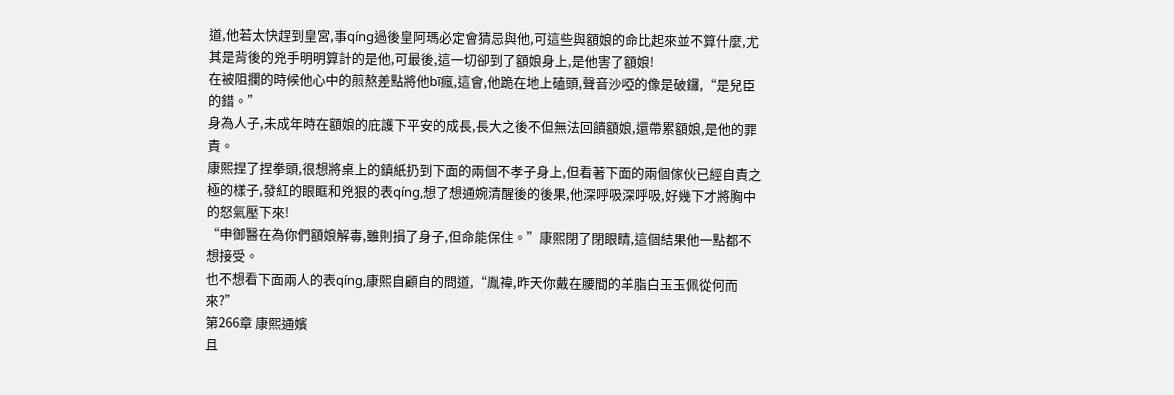道,他若太快趕到皇宮,事qíng過後皇阿瑪必定會猜忌與他,可這些與額娘的命比起來並不算什麼,尤其是背後的兇手明明算計的是他,可最後,這一切卻到了額娘身上,是他害了額娘!
在被阻攔的時候他心中的煎熬差點將他bī瘋,這會,他跪在地上磕頭,聲音沙啞的像是破鑼,“是兒臣的錯。”
身為人子,未成年時在額娘的庇護下平安的成長,長大之後不但無法回饋額娘,還帶累額娘,是他的罪責。
康熙捏了捏拳頭,很想將桌上的鎮紙扔到下面的兩個不孝子身上,但看著下面的兩個傢伙已經自責之極的樣子,發紅的眼眶和兇狠的表qíng,想了想通婉清醒後的後果,他深呼吸深呼吸,好幾下才將胸中的怒氣壓下來!
“申御醫在為你們額娘解毒,雖則損了身子,但命能保住。”康熙閉了閉眼睛,這個結果他一點都不想接受。
也不想看下面兩人的表qíng,康熙自顧自的問道,“胤禕,昨天你戴在腰間的羊脂白玉玉佩從何而來?”
第266章 康熙通嬪
且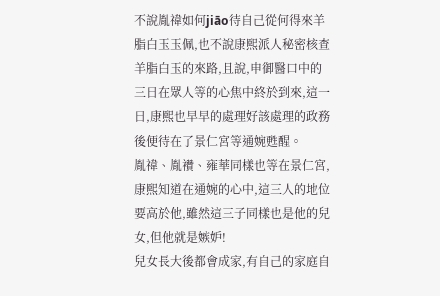不說胤禕如何jiāo待自己從何得來羊脂白玉玉佩,也不說康熙派人秘密核查羊脂白玉的來路,且說,申御醫口中的三日在眾人等的心焦中終於到來,這一日,康熙也早早的處理好該處理的政務後便待在了景仁宮等通婉甦醒。
胤禕、胤襸、雍華同樣也等在景仁宮,康熙知道在通婉的心中,這三人的地位要高於他,雖然這三子同樣也是他的兒女,但他就是嫉妒!
兒女長大後都會成家,有自己的家庭自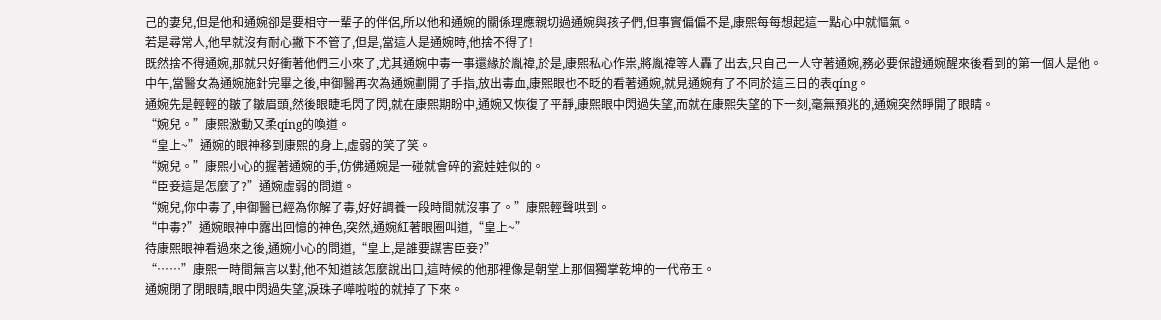己的妻兒,但是他和通婉卻是要相守一輩子的伴侶,所以他和通婉的關係理應親切過通婉與孩子們,但事實偏偏不是,康熙每每想起這一點心中就慪氣。
若是尋常人,他早就沒有耐心撇下不管了,但是,當這人是通婉時,他捨不得了!
既然捨不得通婉,那就只好衝著他們三小來了,尤其通婉中毒一事還緣於胤禕,於是,康熙私心作祟,將胤禕等人轟了出去,只自己一人守著通婉,務必要保證通婉醒來後看到的第一個人是他。
中午,當醫女為通婉施針完畢之後,申御醫再次為通婉劃開了手指,放出毒血,康熙眼也不眨的看著通婉,就見通婉有了不同於這三日的表qíng。
通婉先是輕輕的皺了皺眉頭,然後眼睫毛閃了閃,就在康熙期盼中,通婉又恢復了平靜,康熙眼中閃過失望,而就在康熙失望的下一刻,毫無預兆的,通婉突然睜開了眼睛。
“婉兒。”康熙激動又柔qíng的喚道。
“皇上~”通婉的眼神移到康熙的身上,虛弱的笑了笑。
“婉兒。”康熙小心的握著通婉的手,仿佛通婉是一碰就會碎的瓷娃娃似的。
“臣妾這是怎麼了?”通婉虛弱的問道。
“婉兒,你中毒了,申御醫已經為你解了毒,好好調養一段時間就沒事了。”康熙輕聲哄到。
“中毒?”通婉眼神中露出回憶的神色,突然,通婉紅著眼圈叫道,“皇上~”
待康熙眼神看過來之後,通婉小心的問道,“皇上,是誰要謀害臣妾?”
“……”康熙一時間無言以對,他不知道該怎麼說出口,這時候的他那裡像是朝堂上那個獨掌乾坤的一代帝王。
通婉閉了閉眼睛,眼中閃過失望,淚珠子嘩啦啦的就掉了下來。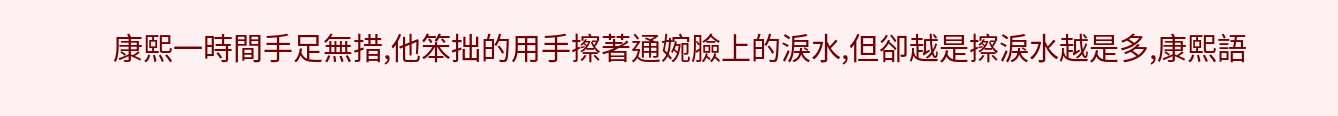康熙一時間手足無措,他笨拙的用手擦著通婉臉上的淚水,但卻越是擦淚水越是多,康熙語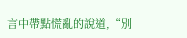言中帶點慌亂的說道,“別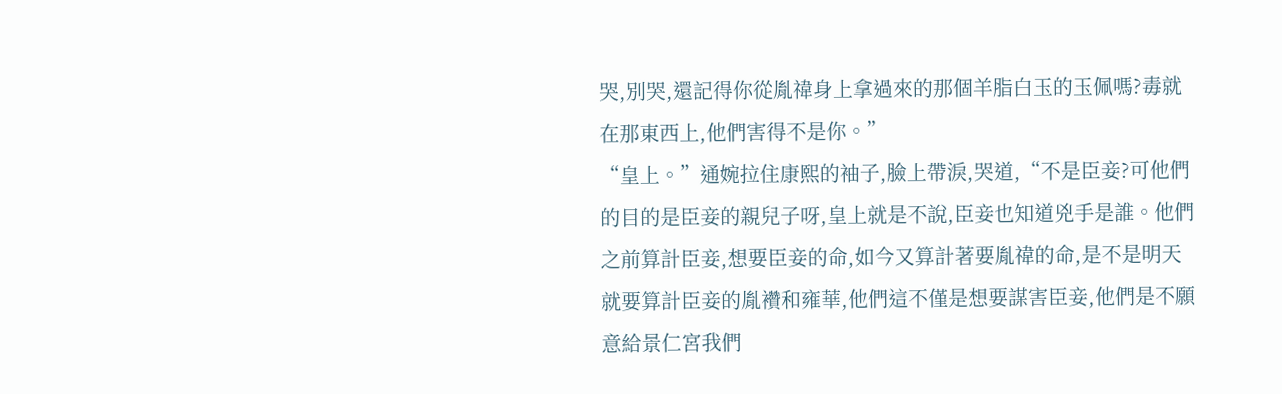哭,別哭,還記得你從胤禕身上拿過來的那個羊脂白玉的玉佩嗎?毒就在那東西上,他們害得不是你。”
“皇上。”通婉拉住康熙的袖子,臉上帶淚,哭道,“不是臣妾?可他們的目的是臣妾的親兒子呀,皇上就是不說,臣妾也知道兇手是誰。他們之前算計臣妾,想要臣妾的命,如今又算計著要胤禕的命,是不是明天就要算計臣妾的胤襸和雍華,他們這不僅是想要謀害臣妾,他們是不願意給景仁宮我們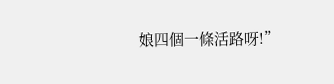娘四個一條活路呀!”